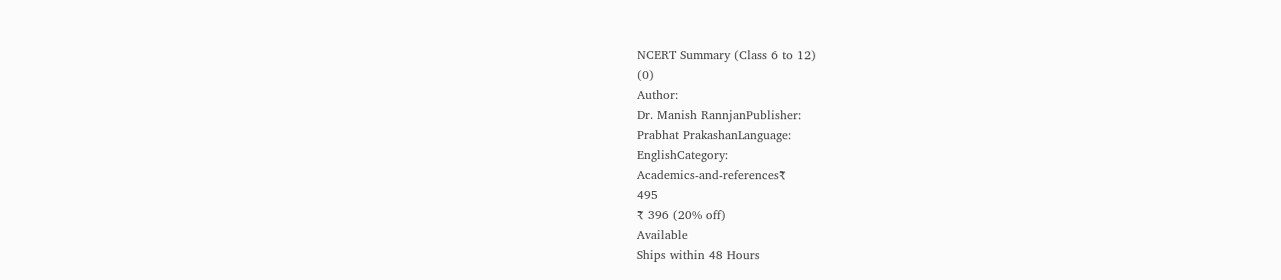NCERT Summary (Class 6 to 12)
(0)
Author:
Dr. Manish RannjanPublisher:
Prabhat PrakashanLanguage:
EnglishCategory:
Academics-and-references₹
495
₹ 396 (20% off)
Available
Ships within 48 Hours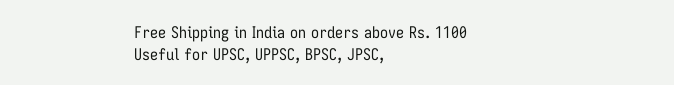Free Shipping in India on orders above Rs. 1100
Useful for UPSC, UPPSC, BPSC, JPSC,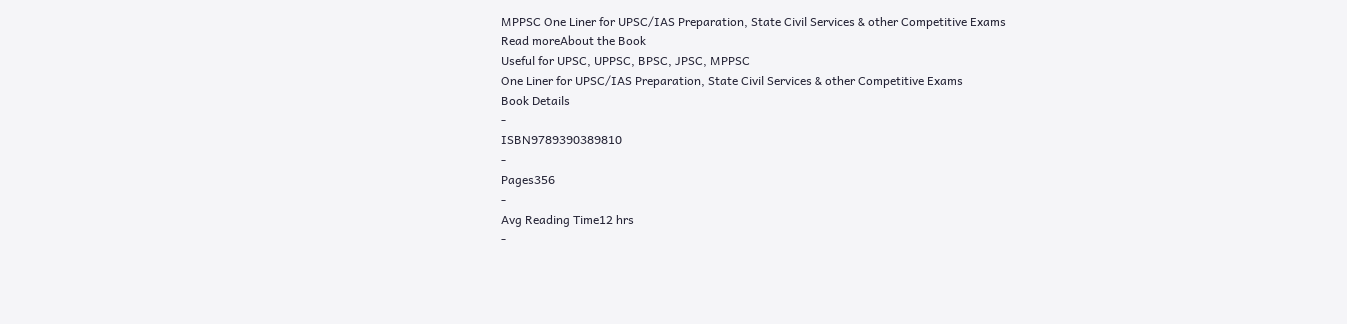MPPSC One Liner for UPSC/IAS Preparation, State Civil Services & other Competitive Exams
Read moreAbout the Book
Useful for UPSC, UPPSC, BPSC, JPSC, MPPSC
One Liner for UPSC/IAS Preparation, State Civil Services & other Competitive Exams
Book Details
-
ISBN9789390389810
-
Pages356
-
Avg Reading Time12 hrs
-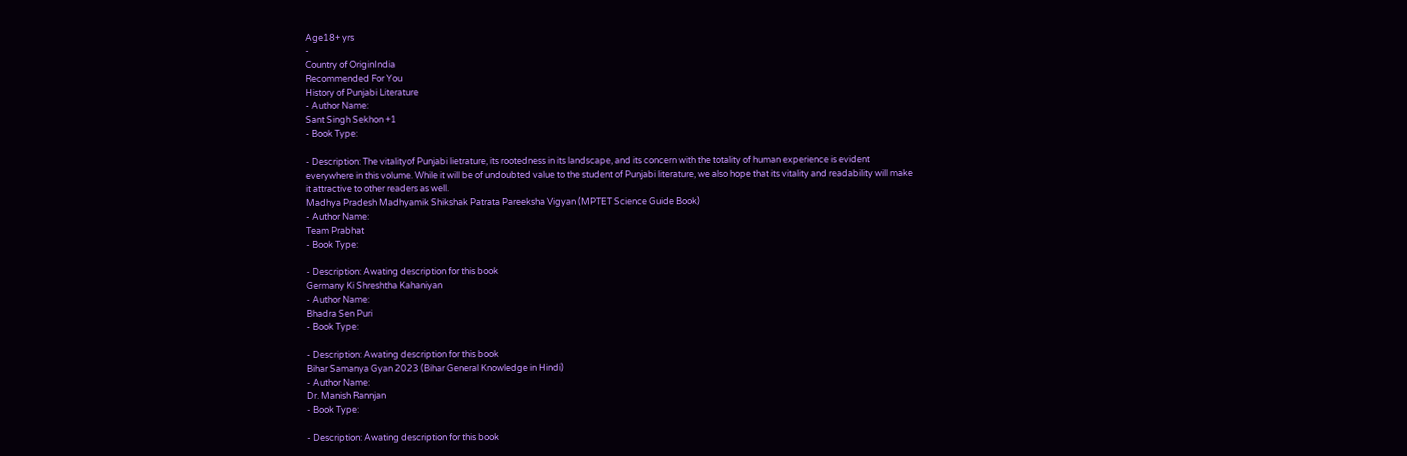Age18+ yrs
-
Country of OriginIndia
Recommended For You
History of Punjabi Literature
- Author Name:
Sant Singh Sekhon +1
- Book Type:

- Description: The vitalityof Punjabi lietrature, its rootedness in its landscape, and its concern with the totality of human experience is evident everywhere in this volume. While it will be of undoubted value to the student of Punjabi literature, we also hope that its vitality and readability will make it attractive to other readers as well.
Madhya Pradesh Madhyamik Shikshak Patrata Pareeksha Vigyan (MPTET Science Guide Book)
- Author Name:
Team Prabhat
- Book Type:

- Description: Awating description for this book
Germany Ki Shreshtha Kahaniyan
- Author Name:
Bhadra Sen Puri
- Book Type:

- Description: Awating description for this book
Bihar Samanya Gyan 2023 (Bihar General Knowledge in Hindi)
- Author Name:
Dr. Manish Rannjan
- Book Type:

- Description: Awating description for this book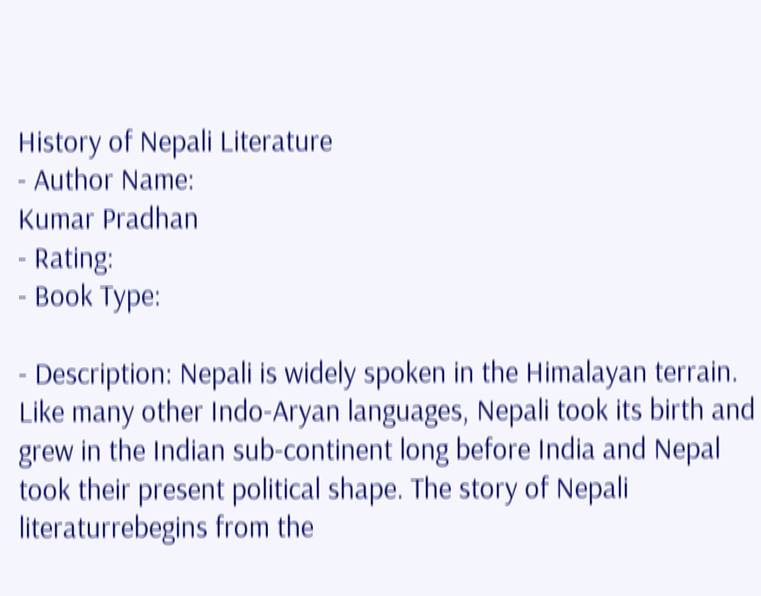History of Nepali Literature
- Author Name:
Kumar Pradhan
- Rating:
- Book Type:

- Description: Nepali is widely spoken in the Himalayan terrain. Like many other Indo-Aryan languages, Nepali took its birth and grew in the Indian sub-continent long before India and Nepal took their present political shape. The story of Nepali literaturrebegins from the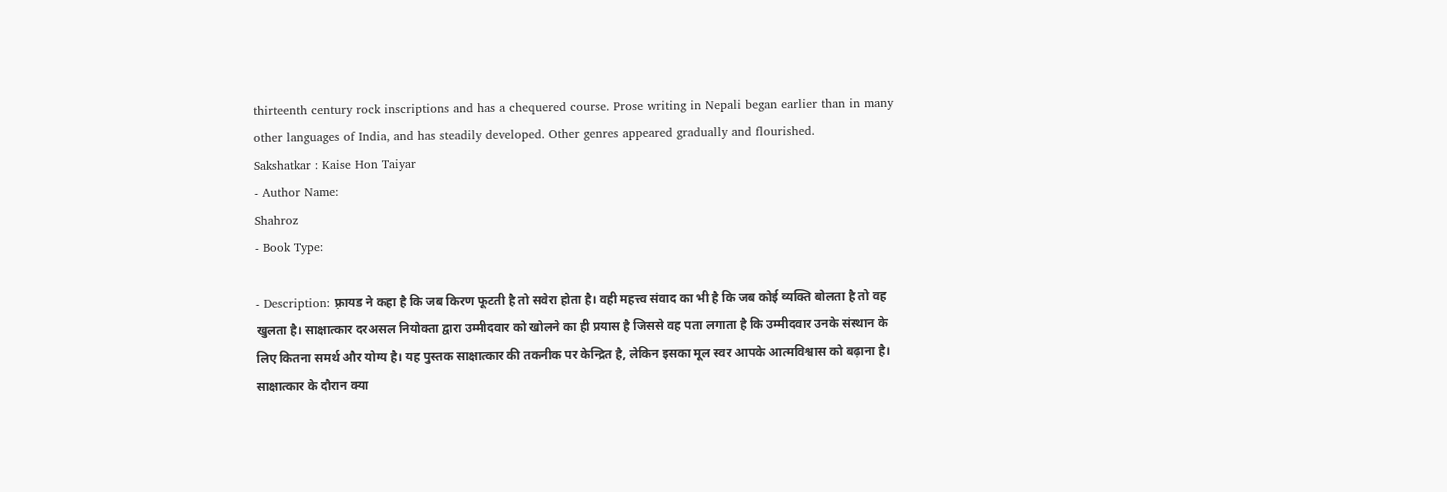thirteenth century rock inscriptions and has a chequered course. Prose writing in Nepali began earlier than in many other languages of India, and has steadily developed. Other genres appeared gradually and flourished.
Sakshatkar : Kaise Hon Taiyar
- Author Name:
Shahroz
- Book Type:

- Description: फ़्रायड ने कहा है कि जब किरण फूटती है तो सवेरा होता है। वही महत्त्व संवाद का भी है कि जब कोई व्यक्ति बोलता है तो वह खुलता है। साक्षात्कार दरअसल नियोक्ता द्वारा उम्मीदवार को खोलने का ही प्रयास है जिससे वह पता लगाता है कि उम्मीदवार उनके संस्थान के लिए कितना समर्थ और योग्य है। यह पुस्तक साक्षात्कार की तकनीक पर केन्द्रित है, लेकिन इसका मूल स्वर आपके आत्मविश्वास को बढ़ाना है। साक्षात्कार के दौरान क्या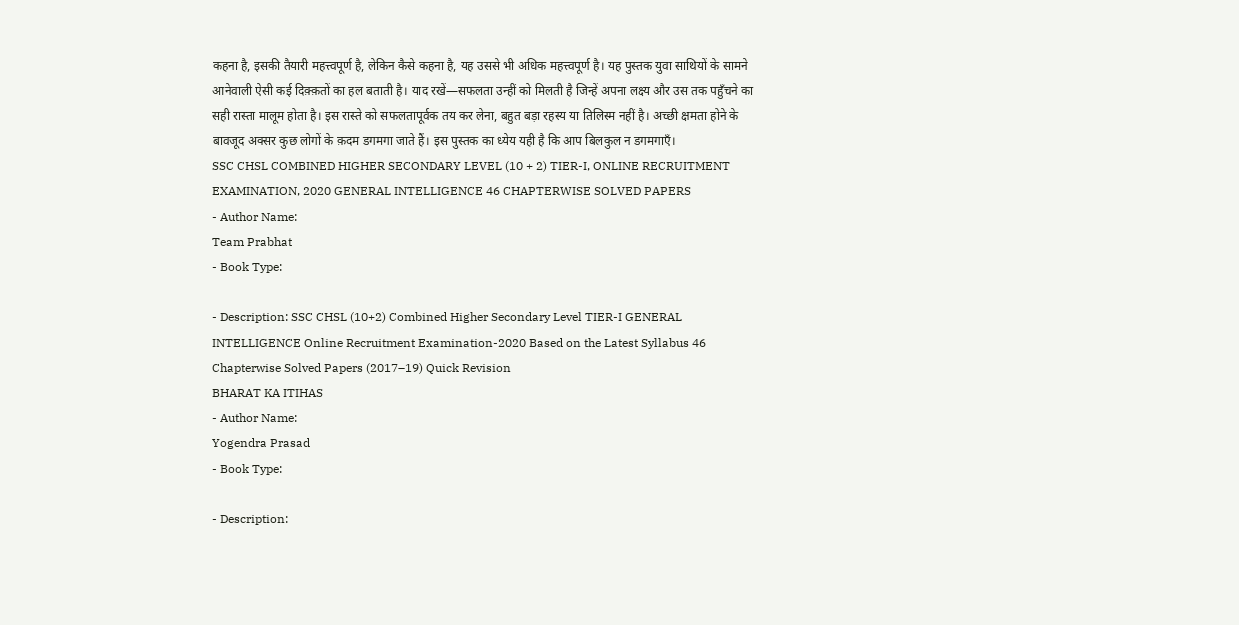कहना है, इसकी तैयारी महत्त्वपूर्ण है, लेकिन कैसे कहना है, यह उससे भी अधिक महत्त्वपूर्ण है। यह पुस्तक युवा साथियों के सामने आनेवाली ऐसी कई दिक़्क़तों का हल बताती है। याद रखें—सफलता उन्हीं को मिलती है जिन्हें अपना लक्ष्य और उस तक पहुँचने का सही रास्ता मालूम होता है। इस रास्ते को सफलतापूर्वक तय कर लेना, बहुत बड़ा रहस्य या तिलिस्म नहीं है। अच्छी क्षमता होने के बावजूद अक्सर कुछ लोगों के क़दम डगमगा जाते हैं। इस पुस्तक का ध्येय यही है कि आप बिलकुल न डगमगाएँ।
SSC CHSL COMBINED HIGHER SECONDARY LEVEL (10 + 2) TIER-I, ONLINE RECRUITMENT EXAMINATION, 2020 GENERAL INTELLIGENCE 46 CHAPTERWISE SOLVED PAPERS
- Author Name:
Team Prabhat
- Book Type:

- Description: SSC CHSL (10+2) Combined Higher Secondary Level TIER-I GENERAL INTELLIGENCE Online Recruitment Examination-2020 Based on the Latest Syllabus 46 Chapterwise Solved Papers (2017–19) Quick Revision
BHARAT KA ITIHAS
- Author Name:
Yogendra Prasad
- Book Type:

- Description: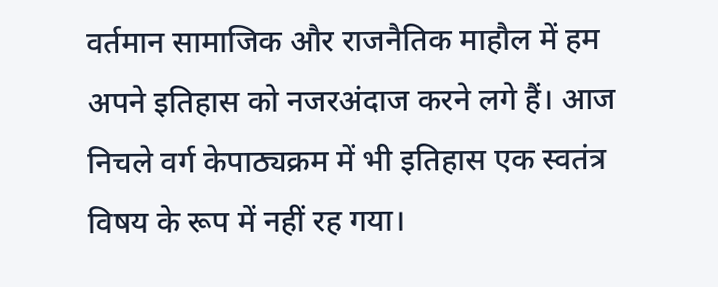वर्तमान सामाजिक और राजनैतिक माहौल में हम अपने इतिहास को नजरअंदाज करने लगे हैं। आज निचले वर्ग केपाठ्यक्रम में भी इतिहास एक स्वतंत्र विषय के रूप में नहीं रह गया।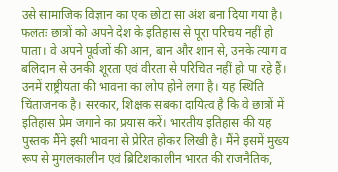उसे सामाजिक विज्ञान का एक छोटा सा अंश बना दिया गया है। फलतः छात्रों को अपने देश के इतिहास से पूरा परिचय नहीं हो पाता। वे अपने पूर्वजों की आन, बान और शान से, उनके त्याग व बलिदान से उनकी शूरता एवं वीरता से परिचित नहीं हो पा रहे हैं। उनमें राष्ट्रीयता की भावना का लोप होने लगा है। यह स्थिति चिंताजनक है। सरकार, शिक्षक सबका दायित्व है कि वे छात्रों में इतिहास प्रेम जगाने का प्रयास करें। भारतीय इतिहास की यह पुस्तक मैंने इसी भावना से प्रेरित होकर लिखी है। मैंने इसमें मुख्य रूप से मुगलकालीन एवं ब्रिटिशकालीन भारत की राजनैतिक,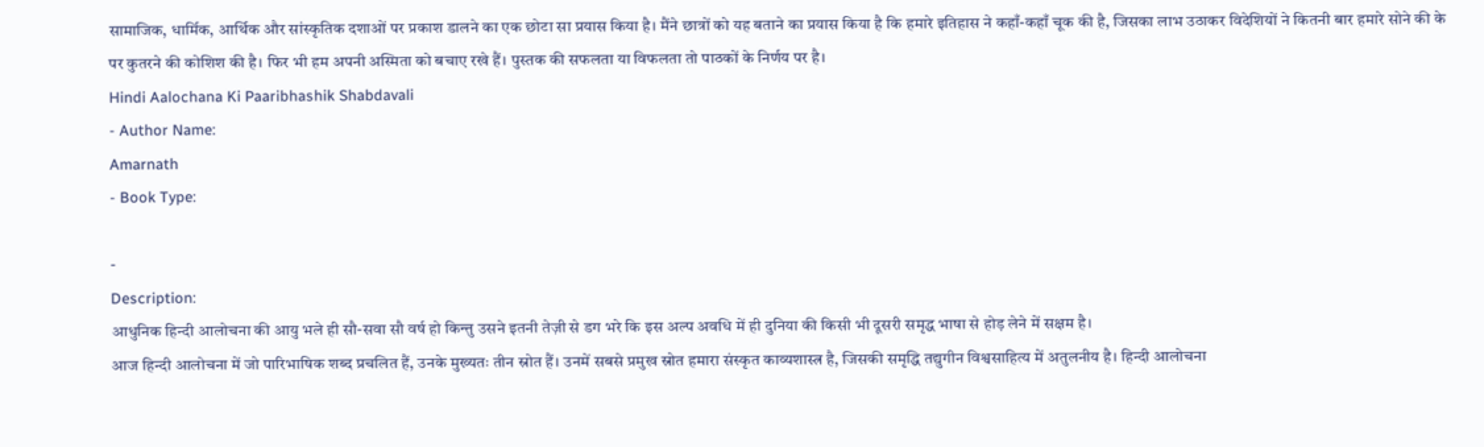सामाजिक, धार्मिक, आर्थिक और सांस्कृतिक दशाओं पर प्रकाश डालने का एक छोटा सा प्रयास किया है। मैंने छात्रों को यह बताने का प्रयास किया है कि हमारे इतिहास ने कहाँ-कहाँ चूक की है, जिसका लाभ उठाकर विदेशियों ने कितनी बार हमारे सोने की के पर कुतरने की कोशिश की है। फिर भी हम अपनी अस्मिता को बचाए रखे हैं। पुस्तक की सफलता या विफलता तो पाठकों के निर्णय पर है।
Hindi Aalochana Ki Paaribhashik Shabdavali
- Author Name:
Amarnath
- Book Type:

-
Description:
आधुनिक हिन्दी आलोचना की आयु भले ही सौ-सवा सौ वर्ष हो किन्तु उसने इतनी तेज़ी से डग भरे कि इस अल्प अवधि में ही दुनिया की किसी भी दूसरी समृद्ध भाषा से होड़ लेने में सक्षम है।
आज हिन्दी आलोचना में जो पारिभाषिक शब्द प्रचलित हैं, उनके मुख्यतः तीन स्रोत हैं। उनमें सबसे प्रमुख स्रोत हमारा संस्कृत काव्यशास्त्र है, जिसकी समृद्धि तद्युगीन विश्वसाहित्य में अतुलनीय है। हिन्दी आलोचना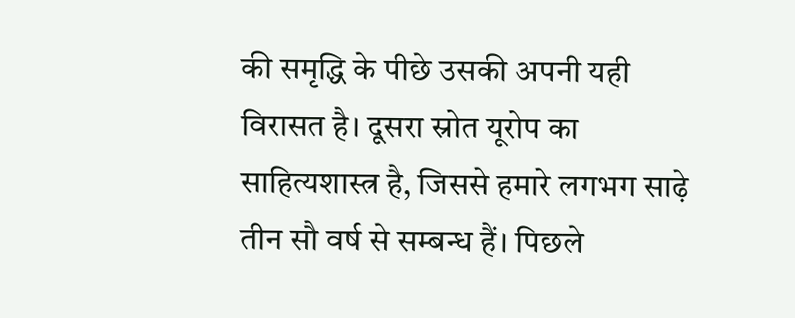की समृद्धि के पीछे उसकी अपनी यही विरासत है। दूसरा स्रोत यूरोप का साहित्यशास्त्र है, जिससे हमारे लगभग साढ़े तीन सौ वर्ष से सम्बन्ध हैं। पिछले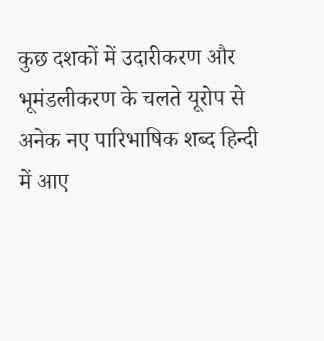कुछ दशकों में उदारीकरण और भूमंडलीकरण के चलते यूरोप से अनेक नए पारिभाषिक शब्द हिन्दी में आए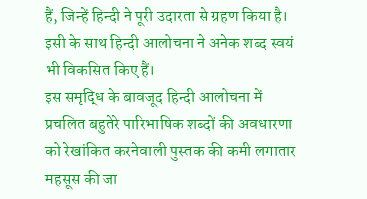हैं, जिन्हें हिन्दी ने पूरी उदारता से ग्रहण किया है। इसी के साथ हिन्दी आलोचना ने अनेक शब्द स्वयं भी विकसित किए हैं।
इस समृद्धि के बावजूद हिन्दी आलोचना में प्रचलित बहुतेरे पारिभाषिक शब्दों की अवधारणा को रेखांकित करनेवाली पुस्तक की कमी लगातार महसूस की जा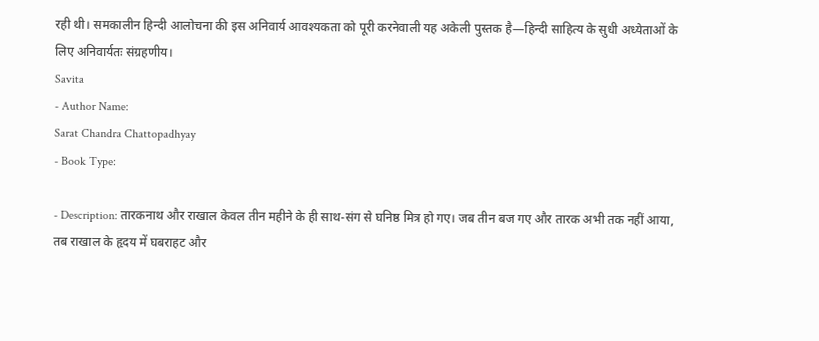रही थी। समकालीन हिन्दी आलोचना की इस अनिवार्य आवश्यकता को पूरी करनेवाली यह अकेली पुस्तक है—हिन्दी साहित्य के सुधी अध्येताओं के लिए अनिवार्यतः संग्रहणीय।
Savita
- Author Name:
Sarat Chandra Chattopadhyay
- Book Type:

- Description: तारकनाथ और राखाल केवल तीन महीने के ही साथ-संग से घनिष्ठ मित्र हो गए। जब तीन बज गए और तारक अभी तक नहीं आया, तब राखाल के हृदय में घबराहट और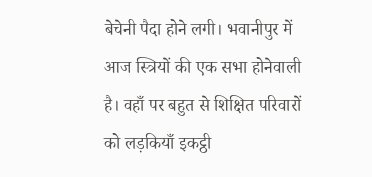बेचेनी पैदा होने लगी। भवानीपुर में आज स्त्रियों की एक सभा होनेवाली है। वहाँ पर बहुत से शिक्षित परिवारों को लड़कियाँ इकट्ठी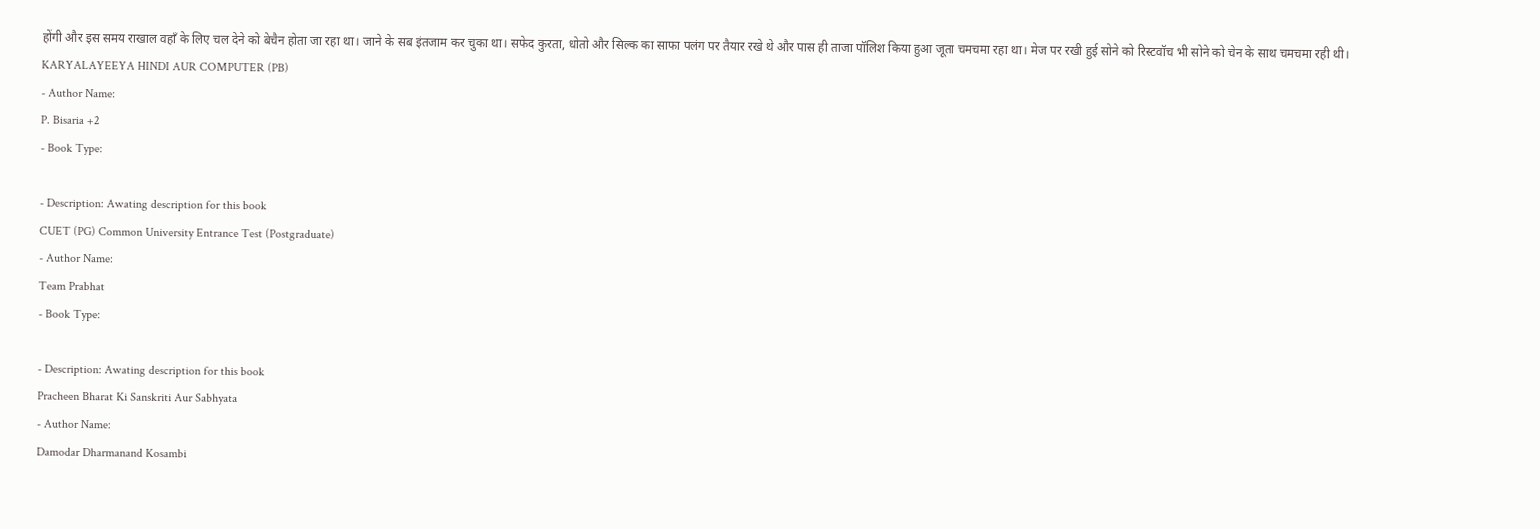होंगी और इस समय राखाल वहाँ के लिए चल देने को बेचैन होता जा रहा था। जाने के सब इंतजाम कर चुका था। सफेद कुरता, धोतो और सिल्क का साफा पलंग पर तैयार रखे थे और पास ही ताजा पॉलिश किया हुआ जूता चमचमा रहा था। मेज पर रखी हुई सोने को रिस्टवॉच भी सोने को चेन के साथ चमचमा रही थी।
KARYALAYEEYA HINDI AUR COMPUTER (PB)
- Author Name:
P. Bisaria +2
- Book Type:

- Description: Awating description for this book
CUET (PG) Common University Entrance Test (Postgraduate)
- Author Name:
Team Prabhat
- Book Type:

- Description: Awating description for this book
Pracheen Bharat Ki Sanskriti Aur Sabhyata
- Author Name:
Damodar Dharmanand Kosambi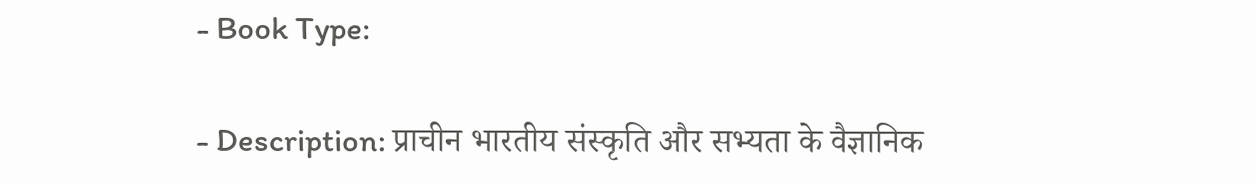- Book Type:

- Description: प्राचीन भारतीय संस्कृति और सभ्यता के वैज्ञानिक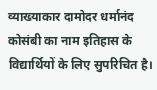व्याख्याकार दामोदर धर्मानंद कोसंबी का नाम इतिहास के विद्यार्थियों के लिए सुपरिचित है।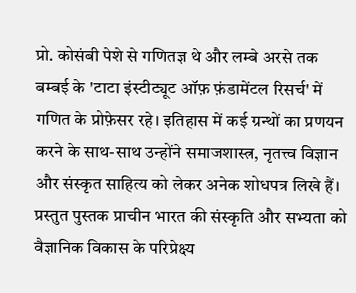प्रो. कोसंबी पेशे से गणितज्ञ थे और लम्बे अरसे तक बम्बई के 'टाटा इंस्टीट्यूट ऑफ़ फ़ंडामेंटल रिसर्च' में गणित के प्रोफ़ेसर रहे। इतिहास में कई ग्रन्थों का प्रणयन करने के साथ-साथ उन्होंने समाजशास्त्र, नृतत्त्व विज्ञान और संस्कृत साहित्य को लेकर अनेक शोधपत्र लिखे हैं। प्रस्तुत पुस्तक प्राचीन भारत की संस्कृति और सभ्यता को वैज्ञानिक विकास के परिप्रेक्ष्य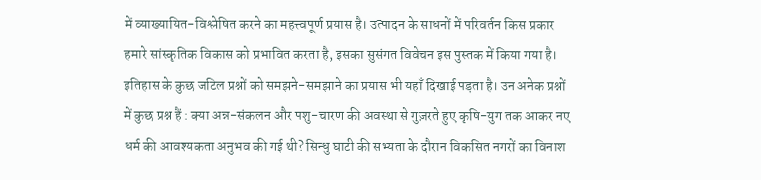में व्याख्यायित-विश्लेषित करने का महत्त्वपूर्ण प्रयास है। उत्पादन के साधनों में परिवर्तन किस प्रकार हमारे सांस्कृतिक विकास को प्रभावित करता है, इसका सुसंगत विवेचन इस पुस्तक में किया गया है। इतिहास के कुछ जटिल प्रश्नों को समझने-समझाने का प्रयास भी यहाँ दिखाई पड़ता है। उन अनेक प्रश्नों में कुछ प्रश्न हैं : क्या अन्न-संकलन और पशु-चारण की अवस्था से गुज़रते हुए कृषि-युग तक आकर नए धर्म की आवश्यकता अनुभव की गई थी? सिन्धु घाटी की सभ्यता के दौरान विकसित नगरों का विनाश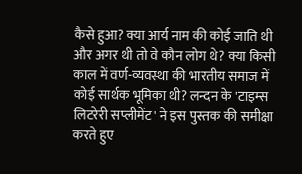कैसे हुआ? क्या आर्य नाम की कोई जाति थी और अगर थी तो वे कौन लोग थे? क्या किसी काल में वर्ण-व्यवस्था की भारतीय समाज में कोई सार्थक भूमिका थी? लन्दन के 'टाइम्स लिटरेरी सप्लीमेंट' ने इस पुस्तक की समीक्षा करते हुए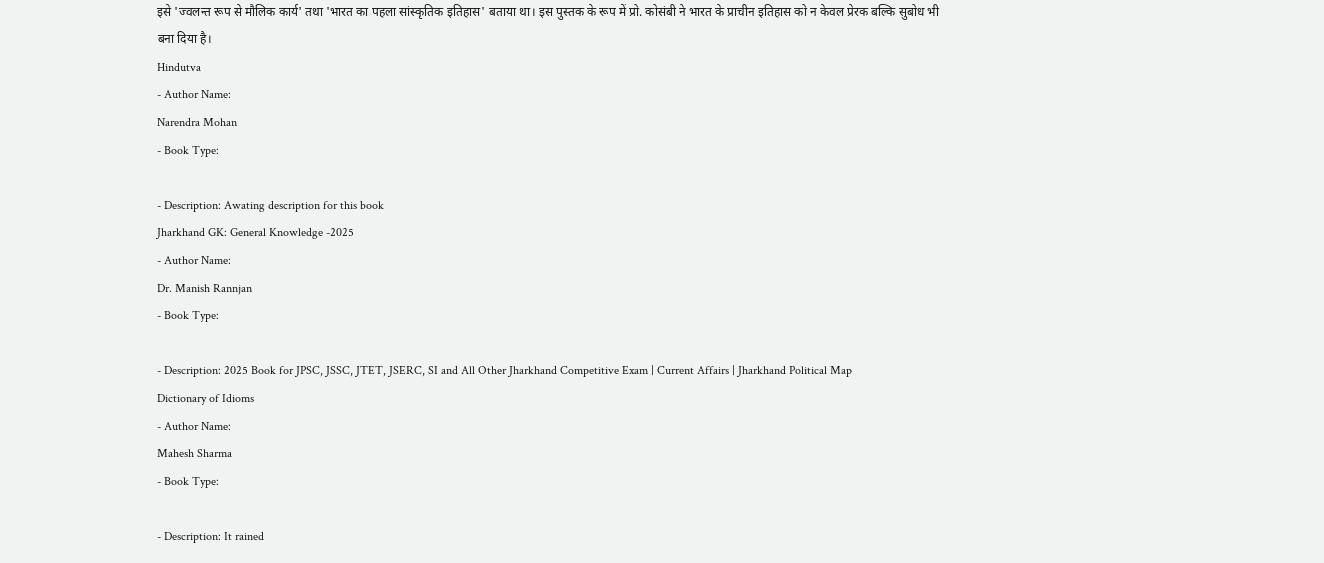इसे 'ज्वलन्त रूप से मौलिक कार्य' तथा 'भारत का पहला सांस्कृतिक इतिहास' बताया था। इस पुस्तक के रूप में प्रो. कोसंबी ने भारत के प्राचीन इतिहास को न केवल प्रेरक बल्कि सुबोध भी बना दिया है।
Hindutva
- Author Name:
Narendra Mohan
- Book Type:

- Description: Awating description for this book
Jharkhand GK: General Knowledge -2025
- Author Name:
Dr. Manish Rannjan
- Book Type:

- Description: 2025 Book for JPSC, JSSC, JTET, JSERC, SI and All Other Jharkhand Competitive Exam | Current Affairs | Jharkhand Political Map
Dictionary of Idioms
- Author Name:
Mahesh Sharma
- Book Type:

- Description: It rained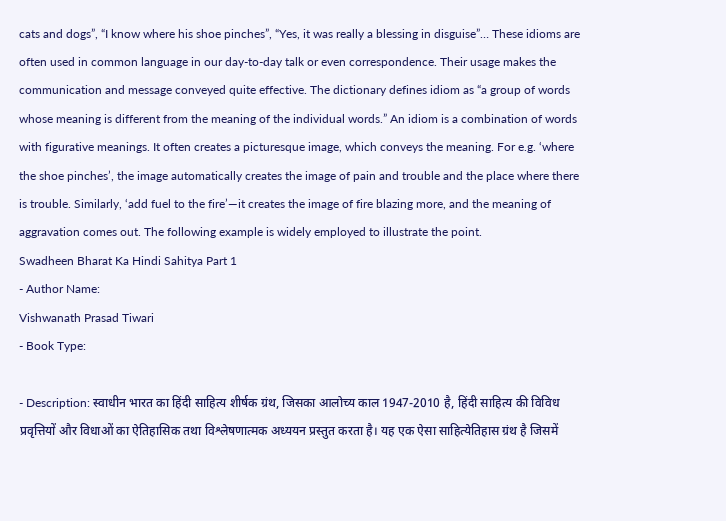cats and dogs”, “I know where his shoe pinches”, “Yes, it was really a blessing in disguise”… These idioms are often used in common language in our day-to-day talk or even correspondence. Their usage makes the communication and message conveyed quite effective. The dictionary defines idiom as “a group of words whose meaning is different from the meaning of the individual words.” An idiom is a combination of words with figurative meanings. It often creates a picturesque image, which conveys the meaning. For e.g. ‘where the shoe pinches’, the image automatically creates the image of pain and trouble and the place where there is trouble. Similarly, ‘add fuel to the fire’—it creates the image of fire blazing more, and the meaning of aggravation comes out. The following example is widely employed to illustrate the point.
Swadheen Bharat Ka Hindi Sahitya Part 1
- Author Name:
Vishwanath Prasad Tiwari
- Book Type:

- Description: स्वाधीन भारत का हिंदी साहित्य शीर्षक ग्रंथ, जिसका आलोच्य काल 1947-2010 है, हिंदी साहित्य की विविध प्रवृत्तियों और विधाओं का ऐतिहासिक तथा विश्लेषणात्मक अध्ययन प्रस्तुत करता है। यह एक ऐसा साहित्येतिहास ग्रंथ है जिसमें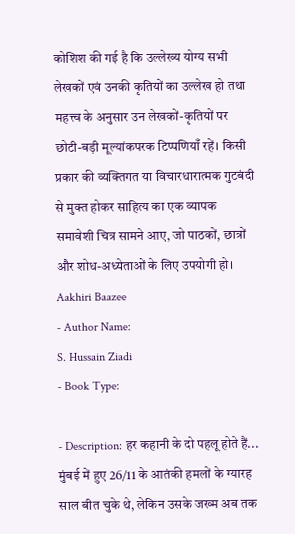कोशिश की गई है कि उल्लेख्य योग्य सभी लेखकों एवं उनकी कृतियों का उल्लेख हो तथा महत्त्व के अनुसार उन लेखकों-कृतियों पर छोटी-बड़ी मूल्यांकपरक टिप्पणियाँ रहें। किसी प्रकार की व्यक्तिगत या विचारधारात्मक गुटबंदी से मुक्त होकर साहित्य का एक व्यापक समावेशी चित्र सामने आए, जो पाठकों, छात्रों और शोध-अध्येताओं के लिए उपयोगी हो।
Aakhiri Baazee
- Author Name:
S. Hussain Ziadi
- Book Type:

- Description: हर कहानी के दो पहलू होते हैं... मुंबई में हुए 26/11 के आतंकी हमलों के ग्यारह साल बीत चुके थे, लेकिन उसके जख्म अब तक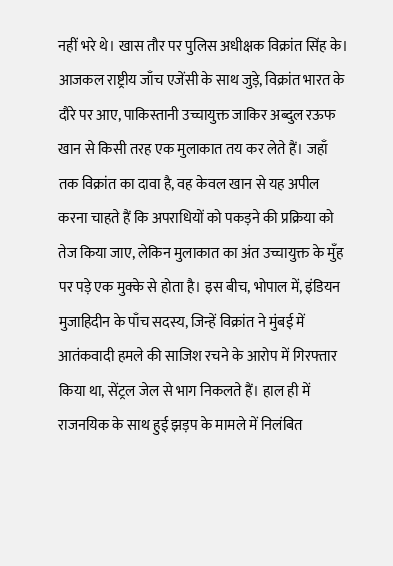नहीं भरे थे। खास तौर पर पुलिस अधीक्षक विक्रांत सिंह के। आजकल राष्ट्रीय जाँच एजेंसी के साथ जुड़े, विक्रांत भारत के दौरे पर आए, पाकिस्तानी उच्चायुक्त जाकिर अब्दुल रऊफ खान से किसी तरह एक मुलाकात तय कर लेते हैं। जहाँ तक विक्रांत का दावा है, वह केवल खान से यह अपील करना चाहते हैं कि अपराधियों को पकड़ने की प्रक्रिया को तेज किया जाए, लेकिन मुलाकात का अंत उच्चायुक्त के मुँह पर पड़े एक मुक्के से होता है। इस बीच, भोपाल में, इंडियन मुजाहिदीन के पाँच सदस्य, जिन्हें विक्रांत ने मुंबई में आतंकवादी हमले की साजिश रचने के आरोप में गिरफ्तार किया था, सेंट्रल जेल से भाग निकलते हैं। हाल ही में राजनयिक के साथ हुई झड़प के मामले में निलंबित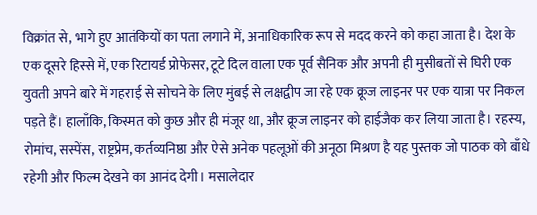विक्रांत से, भागे हुए आतंकियों का पता लगाने में, अनाधिकारिक रूप से मदद करने को कहा जाता है। देश के एक दूसरे हिस्से में, एक रिटायर्ड प्रोफेसर, टूटे दिल वाला एक पूर्व सैनिक और अपनी ही मुसीबतों से घिरी एक युवती अपने बारे में गहराई से सोचने के लिए मुंबई से लक्षद्वीप जा रहे एक क्रूज लाइनर पर एक यात्रा पर निकल पड़ते हैं। हालाँकि, किस्मत को कुछ और ही मंजूर था, और क्रूज लाइनर को हाईजैक कर लिया जाता है। रहस्य, रोमांच, सस्पेंस, राष्ट्रप्रेम, कर्तव्यनिष्ठा और ऐसे अनेक पहलूओं की अनूठा मिश्रण है यह पुस्तक जो पाठक को बाँधे रहेगी और फिल्म देखने का आनंद देगी। मसालेदार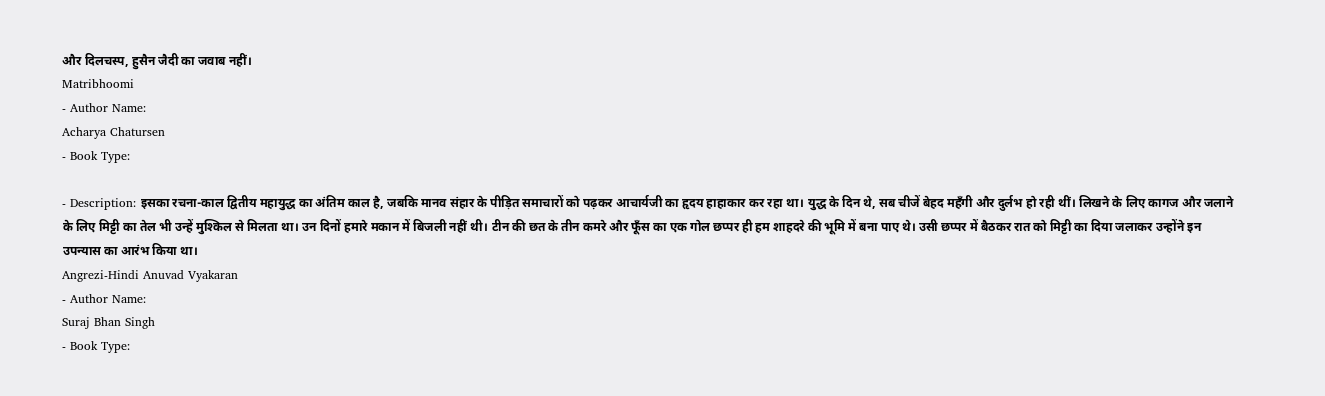और दिलचस्प, हुसैन जैदी का जवाब नहीं।
Matribhoomi
- Author Name:
Acharya Chatursen
- Book Type:

- Description: इसका रचना-काल द्वितीय महायुद्ध का अंतिम काल है, जबकि मानव संहार के पीड़ित समाचारों को पढ़कर आचार्यजी का हृदय हाहाकार कर रहा था। युद्ध के दिन थे, सब चीजें बेहद महँगी और दुर्लभ हो रही थीं। लिखने के लिए कागज और जलाने के लिए मिट्टी का तेल भी उन्हें मुश्किल से मिलता था। उन दिनों हमारे मकान में बिजली नहीं थी। टीन की छत के तीन कमरे और फूँस का एक गोल छप्पर ही हम शाहदरे की भूमि में बना पाए थे। उसी छप्पर में बैठकर रात को मिट्टी का दिया जलाकर उन्होंने इन उपन्यास का आरंभ किया था।
Angrezi-Hindi Anuvad Vyakaran
- Author Name:
Suraj Bhan Singh
- Book Type: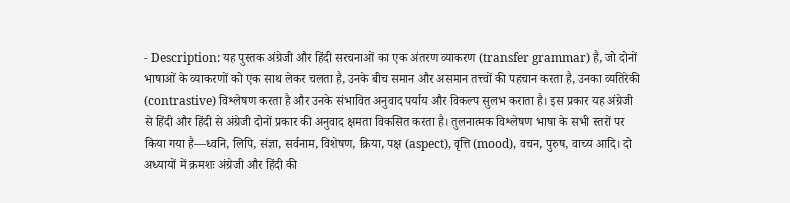- Description: यह पुस्तक अंग्रेजी और हिंदी सरचनाओं का एक अंतरण व्याकरण (transfer grammar) है, जो दोनों भाषाओं के व्याकरणों को एक साथ लेकर चलता है, उनके बीच समान और असमान तत्त्वों की पहचान करता है, उनका व्यतिरेकी (contrastive) विश्लेषण करता है और उनके संभावित अनुवाद पर्याय और विकल्प सुलभ कराता है। इस प्रकार यह अंग्रेजी से हिंदी और हिंदी से अंग्रेजी दोनों प्रकार की अनुवाद क्षमता विकसित करता है। तुलनात्मक विश्लेषण भाषा के सभी स्तरों पर किया गया है—ध्वनि, लिपि, संज्ञा, सर्वनाम, विशेषण, क्रिया, पक्ष (aspect), वृत्ति (mood), वचन, पुरुष, वाच्य आदि। दो अध्यायों में क्रमशः अंग्रेजी और हिंदी की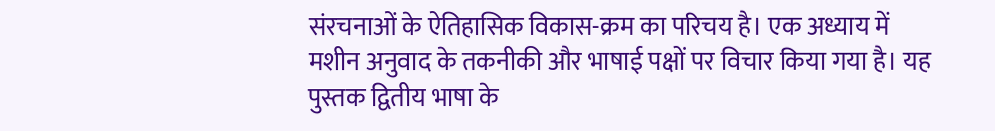संरचनाओं के ऐतिहासिक विकास-क्रम का परिचय है। एक अध्याय में मशीन अनुवाद के तकनीकी और भाषाई पक्षों पर विचार किया गया है। यह पुस्तक द्वितीय भाषा के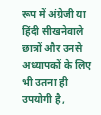रूप में अंग्रेजी या हिंदी सीखनेवाले छात्रों और उनसे अध्यापकों के लिए भी उतना ही उपयोगी है,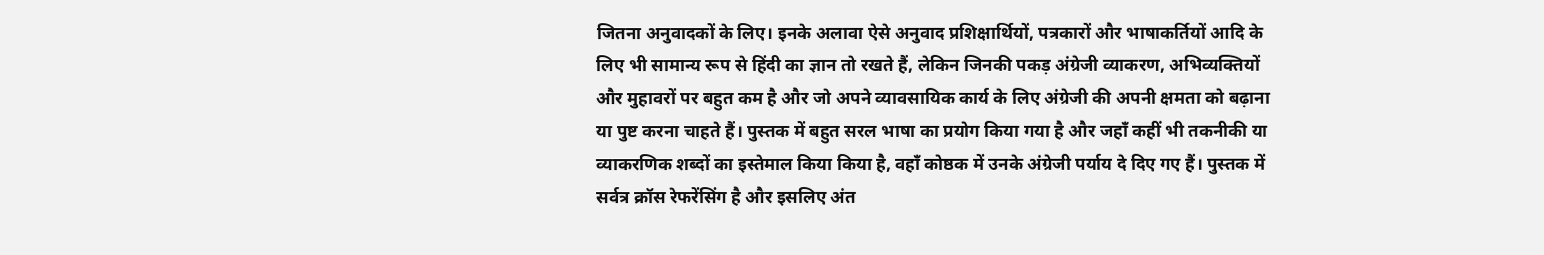जितना अनुवादकों के लिए। इनके अलावा ऐसे अनुवाद प्रशिक्षार्थियों, पत्रकारों और भाषाकर्तियों आदि के लिए भी सामान्य रूप से हिंदी का ज्ञान तो रखते हैं, लेकिन जिनकी पकड़ अंग्रेजी व्याकरण, अभिव्यक्तियों और मुहावरों पर बहुत कम है और जो अपने व्यावसायिक कार्य के लिए अंग्रेजी की अपनी क्षमता को बढ़ाना या पुष्ट करना चाहते हैं। पुस्तक में बहुत सरल भाषा का प्रयोग किया गया है और जहाँ कहीं भी तकनीकी या व्याकरणिक शब्दों का इस्तेमाल किया किया है, वहाँ कोष्ठक में उनके अंग्रेजी पर्याय दे दिए गए हैं। पुस्तक में सर्वत्र क्रॉस रेफरेंसिंग है और इसलिए अंत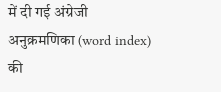में दी गई अंग्रेजी अनुक्रमणिका (word index) की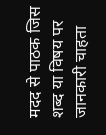मदद से पाठक जिस शब्द या विषय पर जानकारी चाहता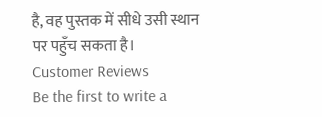है, वह पुस्तक में सीधे उसी स्थान पर पहुँच सकता है।
Customer Reviews
Be the first to write a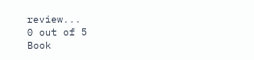review...
0 out of 5
Book